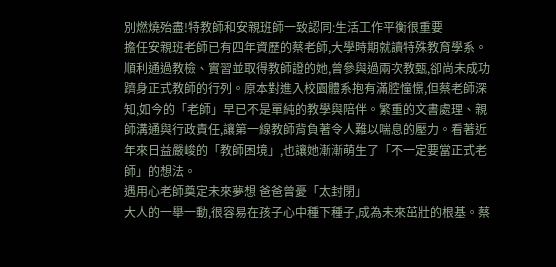別燃燒殆盡!特教師和安親班師一致認同:生活工作平衡很重要
擔任安親班老師已有四年資歷的蔡老師,大學時期就讀特殊教育學系。順利通過教檢、實習並取得教師證的她,曾參與過兩次教甄,卻尚未成功躋身正式教師的行列。原本對進入校園體系抱有滿腔憧憬,但蔡老師深知,如今的「老師」早已不是單純的教學與陪伴。繁重的文書處理、親師溝通與行政責任,讓第一線教師背負著令人難以喘息的壓力。看著近年來日益嚴峻的「教師困境」,也讓她漸漸萌生了「不一定要當正式老師」的想法。
遇用心老師奠定未來夢想 爸爸曾憂「太封閉」
大人的一舉一動,很容易在孩子心中種下種子,成為未來茁壯的根基。蔡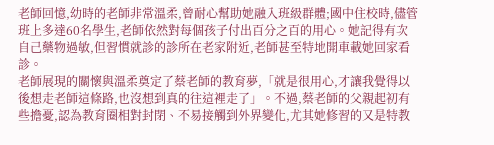老師回憶,幼時的老師非常溫柔,曾耐心幫助她融入班級群體;國中住校時,儘管班上多達60名學生,老師依然對每個孩子付出百分之百的用心。她記得有次自己藥物過敏,但習慣就診的診所在老家附近,老師甚至特地開車載她回家看診。
老師展現的關懷與溫柔奠定了蔡老師的教育夢,「就是很用心,才讓我覺得以後想走老師這條路,也沒想到真的往這裡走了」。不過,蔡老師的父親起初有些擔憂,認為教育圈相對封閉、不易接觸到外界變化,尤其她修習的又是特教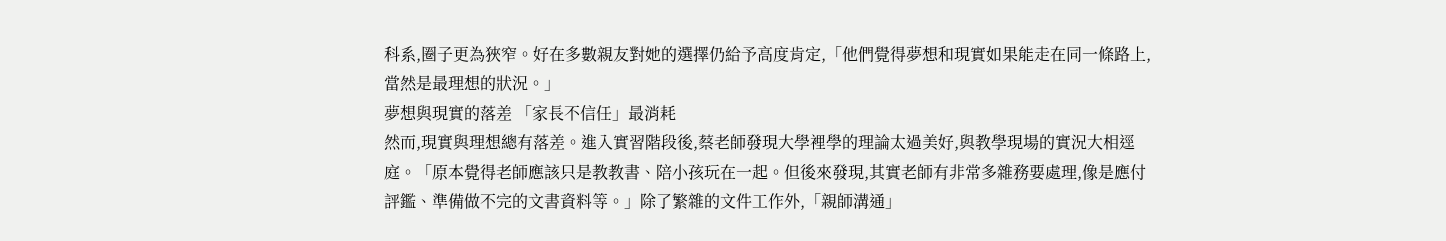科系,圈子更為狹窄。好在多數親友對她的選擇仍給予高度肯定,「他們覺得夢想和現實如果能走在同一條路上,當然是最理想的狀況。」
夢想與現實的落差 「家長不信任」最消耗
然而,現實與理想總有落差。進入實習階段後,蔡老師發現大學裡學的理論太過美好,與教學現場的實況大相逕庭。「原本覺得老師應該只是教教書、陪小孩玩在一起。但後來發現,其實老師有非常多雜務要處理,像是應付評鑑、準備做不完的文書資料等。」除了繁雜的文件工作外,「親師溝通」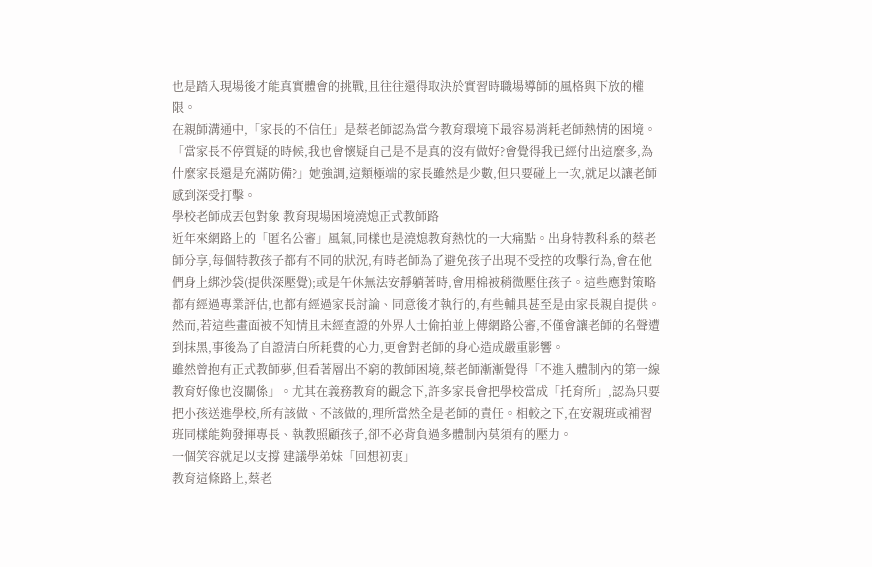也是踏入現場後才能真實體會的挑戰,且往往還得取決於實習時職場導師的風格與下放的權限。
在親師溝通中,「家長的不信任」是蔡老師認為當今教育環境下最容易消耗老師熱情的困境。「當家長不停質疑的時候,我也會懷疑自己是不是真的沒有做好?會覺得我已經付出這麼多,為什麼家長還是充滿防備?」她強調,這類極端的家長雖然是少數,但只要碰上一次,就足以讓老師感到深受打擊。
學校老師成丟包對象 教育現場困境澆熄正式教師路
近年來網路上的「匿名公審」風氣,同樣也是澆熄教育熱忱的一大痛點。出身特教科系的蔡老師分享,每個特教孩子都有不同的狀況,有時老師為了避免孩子出現不受控的攻擊行為,會在他們身上綁沙袋(提供深壓覺);或是午休無法安靜躺著時,會用棉被稍微壓住孩子。這些應對策略都有經過專業評估,也都有經過家長討論、同意後才執行的,有些輔具甚至是由家長親自提供。然而,若這些畫面被不知情且未經查證的外界人士偷拍並上傳網路公審,不僅會讓老師的名聲遭到抹黑,事後為了自證清白所耗費的心力,更會對老師的身心造成嚴重影響。
雖然曾抱有正式教師夢,但看著層出不窮的教師困境,蔡老師漸漸覺得「不進入體制內的第一線教育好像也沒關係」。尤其在義務教育的觀念下,許多家長會把學校當成「托育所」,認為只要把小孩送進學校,所有該做、不該做的,理所當然全是老師的責任。相較之下,在安親班或補習班同樣能夠發揮專長、執教照顧孩子,卻不必背負過多體制內莫須有的壓力。
一個笑容就足以支撐 建議學弟妹「回想初衷」
教育這條路上,蔡老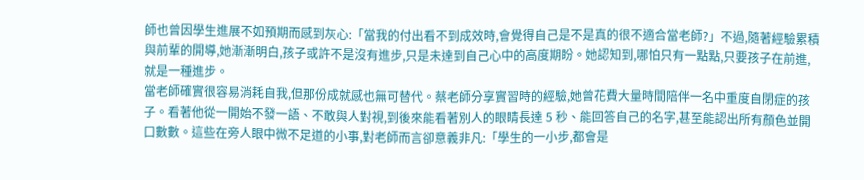師也曾因學生進展不如預期而感到灰心:「當我的付出看不到成效時,會覺得自己是不是真的很不適合當老師?」不過,隨著經驗累積與前輩的開導,她漸漸明白,孩子或許不是沒有進步,只是未達到自己心中的高度期盼。她認知到,哪怕只有一點點,只要孩子在前進,就是一種進步。
當老師確實很容易消耗自我,但那份成就感也無可替代。蔡老師分享實習時的經驗,她曾花費大量時間陪伴一名中重度自閉症的孩子。看著他從一開始不發一語、不敢與人對視,到後來能看著別人的眼睛長達 5 秒、能回答自己的名字,甚至能認出所有顏色並開口數數。這些在旁人眼中微不足道的小事,對老師而言卻意義非凡:「學生的一小步,都會是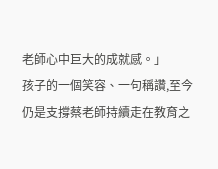老師心中巨大的成就感。」
孩子的一個笑容、一句稱讚,至今仍是支撐蔡老師持續走在教育之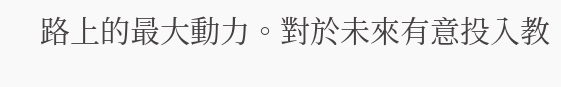路上的最大動力。對於未來有意投入教